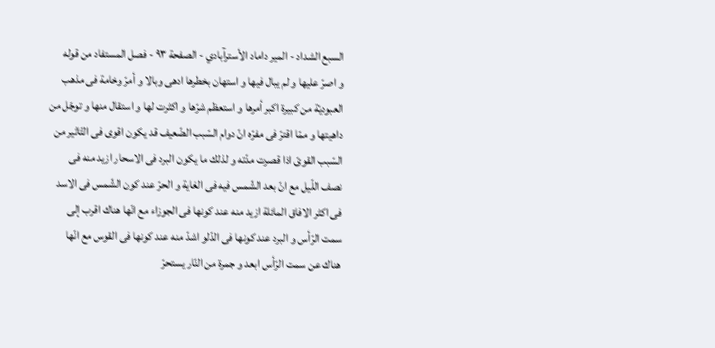السبع الشداد - المير داماد الأسترآبادي - الصفحة ٩٣ - فصل المستفاد من قوله
و اصرّ عليها و لم يبال فيها و استهان بخطرها ادهى وبالا و أمرّ وخامة فى مذهب العبوديّة من كبيرة اكبر أمرها و استعظم شرّها و اكثرت لها و استقال منها و توجّل من داهيتها و ممّا اقترّ فى مفرّه انّ دوام السّبب الضّعيف قد يكون اقوى فى التّاثير من السّبب القوىّ اذا قصرت مدّته و لذلك ما يكون البرد فى الاسحار ازيد منه فى نصف اللّيل مع انّ بعد الشّمس فيه فى الغاية و الحرّ عند كون الشّمس فى الاسد فى اكثر الافاق المائلة ازيد منه عند كونها فى الجوزاء مع انّها هناك اقرب إلى سمت الرّأس و البرد عند كونها فى الدّلو اشدّ منه عند كونها فى القوس مع انّها هناك عن سمت الرّأس ابعد و جمرة من النّار يستحرّ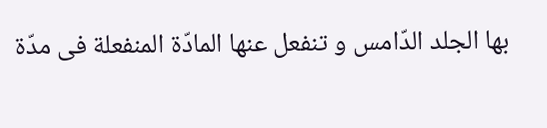بها الجلد الدّامس و تنفعل عنها المادّة المنفعلة فى مدّة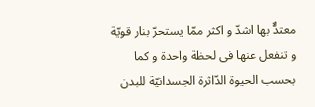معتدٌّ بها اشدّ و اكثر ممّا يستحرّ بنار قويّة و تنفعل عنها فى لحظة واحدة و كما بحسب الحيوة الدّاثرة الجسدانيّة للبدن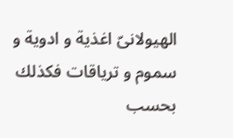الهيولانىّ اغذية و ادوية و سموم و ترياقات فكذلك بحسب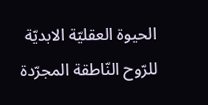الحيوة العقليّة الابديّة للرّوح النّاطقة المجرّدة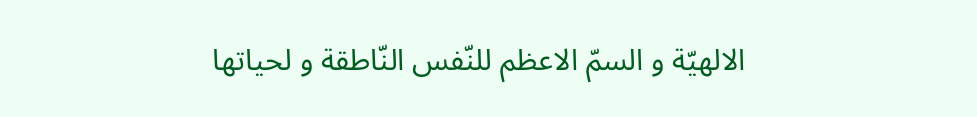الالهيّة و السمّ الاعظم للنّفس النّاطقة و لحياتها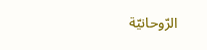الرّوحانيّة